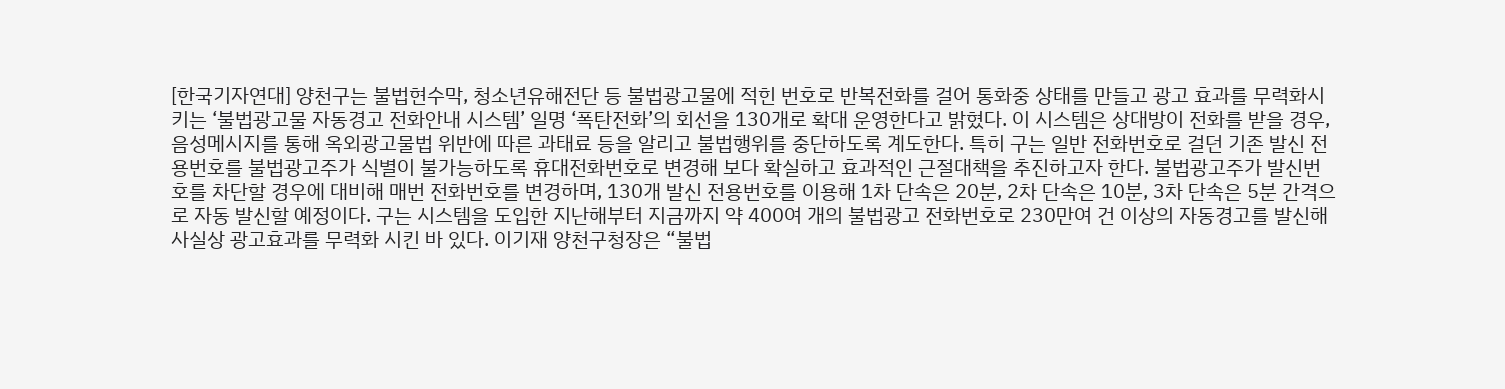[한국기자연대] 양천구는 불법현수막, 청소년유해전단 등 불법광고물에 적힌 번호로 반복전화를 걸어 통화중 상태를 만들고 광고 효과를 무력화시키는 ‘불법광고물 자동경고 전화안내 시스템’ 일명 ‘폭탄전화’의 회선을 130개로 확대 운영한다고 밝혔다. 이 시스템은 상대방이 전화를 받을 경우, 음성메시지를 통해 옥외광고물법 위반에 따른 과태료 등을 알리고 불법행위를 중단하도록 계도한다. 특히 구는 일반 전화번호로 걸던 기존 발신 전용번호를 불법광고주가 식별이 불가능하도록 휴대전화번호로 변경해 보다 확실하고 효과적인 근절대책을 추진하고자 한다. 불법광고주가 발신번호를 차단할 경우에 대비해 매번 전화번호를 변경하며, 130개 발신 전용번호를 이용해 1차 단속은 20분, 2차 단속은 10분, 3차 단속은 5분 간격으로 자동 발신할 예정이다. 구는 시스템을 도입한 지난해부터 지금까지 약 400여 개의 불법광고 전화번호로 230만여 건 이상의 자동경고를 발신해 사실상 광고효과를 무력화 시킨 바 있다. 이기재 양천구청장은 “불법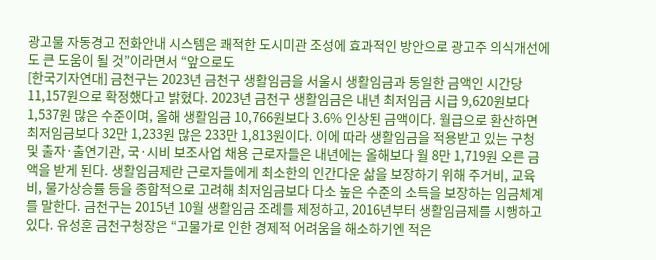광고물 자동경고 전화안내 시스템은 쾌적한 도시미관 조성에 효과적인 방안으로 광고주 의식개선에도 큰 도움이 될 것”이라면서 “앞으로도
[한국기자연대] 금천구는 2023년 금천구 생활임금을 서울시 생활임금과 동일한 금액인 시간당 11,157원으로 확정했다고 밝혔다. 2023년 금천구 생활임금은 내년 최저임금 시급 9,620원보다 1,537원 많은 수준이며, 올해 생활임금 10,766원보다 3.6% 인상된 금액이다. 월급으로 환산하면 최저임금보다 32만 1,233원 많은 233만 1,813원이다. 이에 따라 생활임금을 적용받고 있는 구청 및 출자·출연기관, 국·시비 보조사업 채용 근로자들은 내년에는 올해보다 월 8만 1,719원 오른 금액을 받게 된다. 생활임금제란 근로자들에게 최소한의 인간다운 삶을 보장하기 위해 주거비, 교육비, 물가상승률 등을 종합적으로 고려해 최저임금보다 다소 높은 수준의 소득을 보장하는 임금체계를 말한다. 금천구는 2015년 10월 생활임금 조례를 제정하고, 2016년부터 생활임금제를 시행하고 있다. 유성훈 금천구청장은 “고물가로 인한 경제적 어려움을 해소하기엔 적은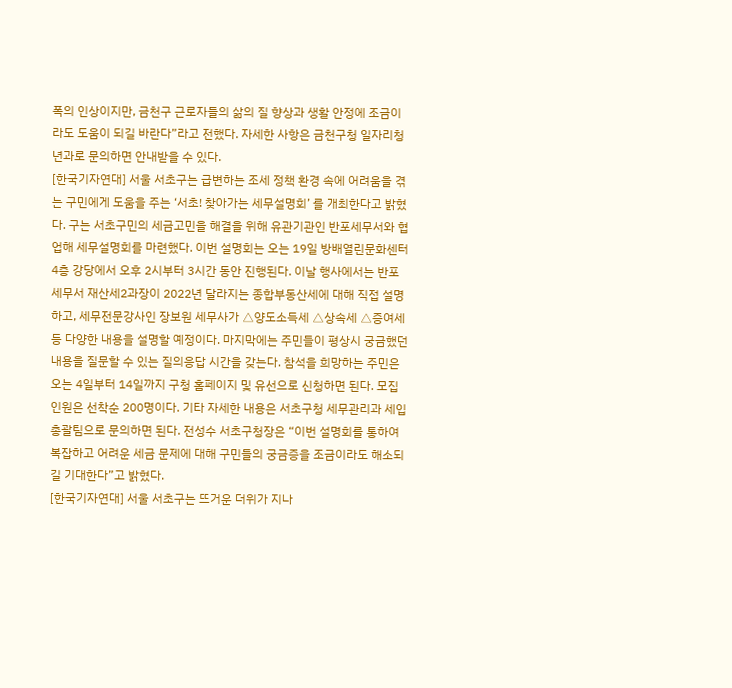폭의 인상이지만, 금천구 근로자들의 삶의 질 향상과 생활 안정에 조금이라도 도움이 되길 바란다”라고 전했다. 자세한 사항은 금천구청 일자리청년과로 문의하면 안내받을 수 있다.
[한국기자연대] 서울 서초구는 급변하는 조세 정책 환경 속에 어려움을 겪는 구민에게 도움을 주는 ‘서초! 찾아가는 세무설명회’ 를 개최한다고 밝혔다. 구는 서초구민의 세금고민을 해결을 위해 유관기관인 반포세무서와 협업해 세무설명회를 마련했다. 이번 설명회는 오는 19일 방배열린문화센터 4층 강당에서 오후 2시부터 3시간 동안 진행된다. 이날 행사에서는 반포세무서 재산세2과장이 2022년 달라지는 종합부동산세에 대해 직접 설명하고, 세무전문강사인 장보원 세무사가 △양도소득세 △상속세 △증여세 등 다양한 내용을 설명할 예정이다. 마지막에는 주민들이 평상시 궁금했던 내용을 질문할 수 있는 질의응답 시간을 갖는다. 참석을 희망하는 주민은 오는 4일부터 14일까지 구청 홈페이지 및 유선으로 신청하면 된다. 모집인원은 선착순 200명이다. 기타 자세한 내용은 서초구청 세무관리과 세입총괄팀으로 문의하면 된다. 전성수 서초구청장은 “이번 설명회를 통하여 복잡하고 어려운 세금 문제에 대해 구민들의 궁금증을 조금이라도 해소되길 기대한다”고 밝혔다.
[한국기자연대] 서울 서초구는 뜨거운 더위가 지나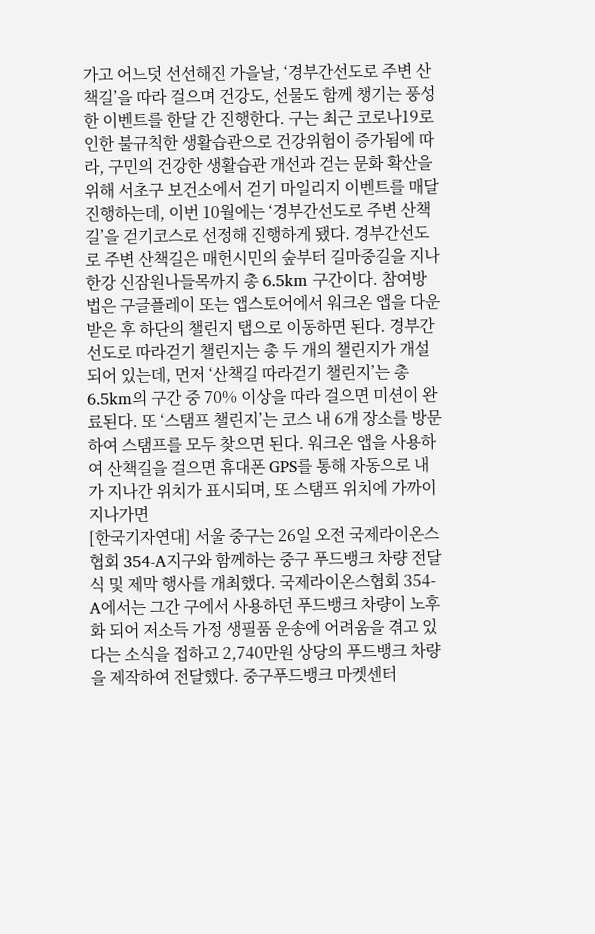가고 어느덧 선선해진 가을날, ‘경부간선도로 주변 산책길’을 따라 걸으며 건강도, 선물도 함께 챙기는 풍성한 이벤트를 한달 간 진행한다. 구는 최근 코로나19로 인한 불규칙한 생활습관으로 건강위험이 증가됨에 따라, 구민의 건강한 생활습관 개선과 걷는 문화 확산을 위해 서초구 보건소에서 걷기 마일리지 이벤트를 매달 진행하는데, 이번 10월에는 ‘경부간선도로 주변 산책길’을 걷기코스로 선정해 진행하게 됐다. 경부간선도로 주변 산책길은 매헌시민의 숲부터 길마중길을 지나 한강 신잠원나들목까지 총 6.5km 구간이다. 참여방법은 구글플레이 또는 앱스토어에서 워크온 앱을 다운받은 후 하단의 챌린지 탭으로 이동하면 된다. 경부간선도로 따라걷기 챌린지는 총 두 개의 챌린지가 개설되어 있는데, 먼저 ‘산책길 따라걷기 챌린지’는 총 6.5km의 구간 중 70% 이상을 따라 걸으면 미션이 완료된다. 또 ‘스탬프 챌린지’는 코스 내 6개 장소를 방문하여 스탬프를 모두 찾으면 된다. 워크온 앱을 사용하여 산책길을 걸으면 휴대폰 GPS를 통해 자동으로 내가 지나간 위치가 표시되며, 또 스탬프 위치에 가까이 지나가면
[한국기자연대] 서울 중구는 26일 오전 국제라이온스협회 354-A지구와 함께하는 중구 푸드뱅크 차량 전달식 및 제막 행사를 개최했다. 국제라이온스협회 354-A에서는 그간 구에서 사용하던 푸드뱅크 차량이 노후화 되어 저소득 가정 생필품 운송에 어려움을 겪고 있다는 소식을 접하고 2,740만원 상당의 푸드뱅크 차량을 제작하여 전달했다. 중구푸드뱅크 마켓센터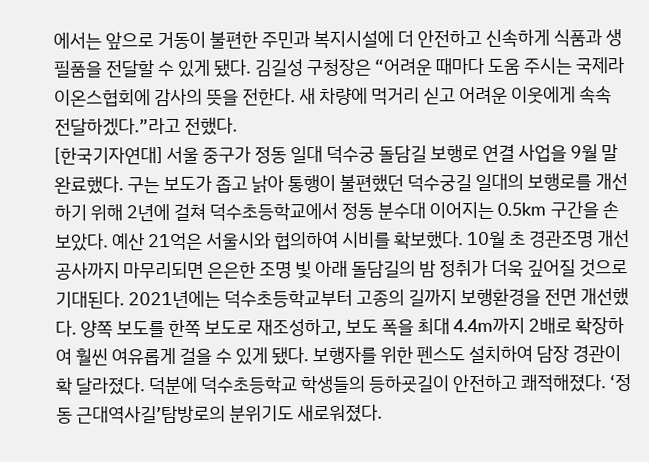에서는 앞으로 거동이 불편한 주민과 복지시설에 더 안전하고 신속하게 식품과 생필품을 전달할 수 있게 됐다. 김길성 구청장은 “어려운 때마다 도움 주시는 국제라이온스협회에 감사의 뜻을 전한다. 새 차량에 먹거리 싣고 어려운 이웃에게 속속 전달하겠다.”라고 전했다.
[한국기자연대] 서울 중구가 정동 일대 덕수궁 돌담길 보행로 연결 사업을 9월 말 완료했다. 구는 보도가 좁고 낡아 통행이 불편했던 덕수궁길 일대의 보행로를 개선하기 위해 2년에 걸쳐 덕수초등학교에서 정동 분수대 이어지는 0.5km 구간을 손보았다. 예산 21억은 서울시와 협의하여 시비를 확보했다. 10월 초 경관조명 개선공사까지 마무리되면 은은한 조명 빛 아래 돌담길의 밤 정취가 더욱 깊어질 것으로 기대된다. 2021년에는 덕수초등학교부터 고종의 길까지 보행환경을 전면 개선했다. 양쪽 보도를 한쪽 보도로 재조성하고, 보도 폭을 최대 4.4m까지 2배로 확장하여 훨씬 여유롭게 걸을 수 있게 됐다. 보행자를 위한 펜스도 설치하여 담장 경관이 확 달라졌다. 덕분에 덕수초등학교 학생들의 등하굣길이 안전하고 쾌적해졌다. ‘정동 근대역사길’탐방로의 분위기도 새로워졌다.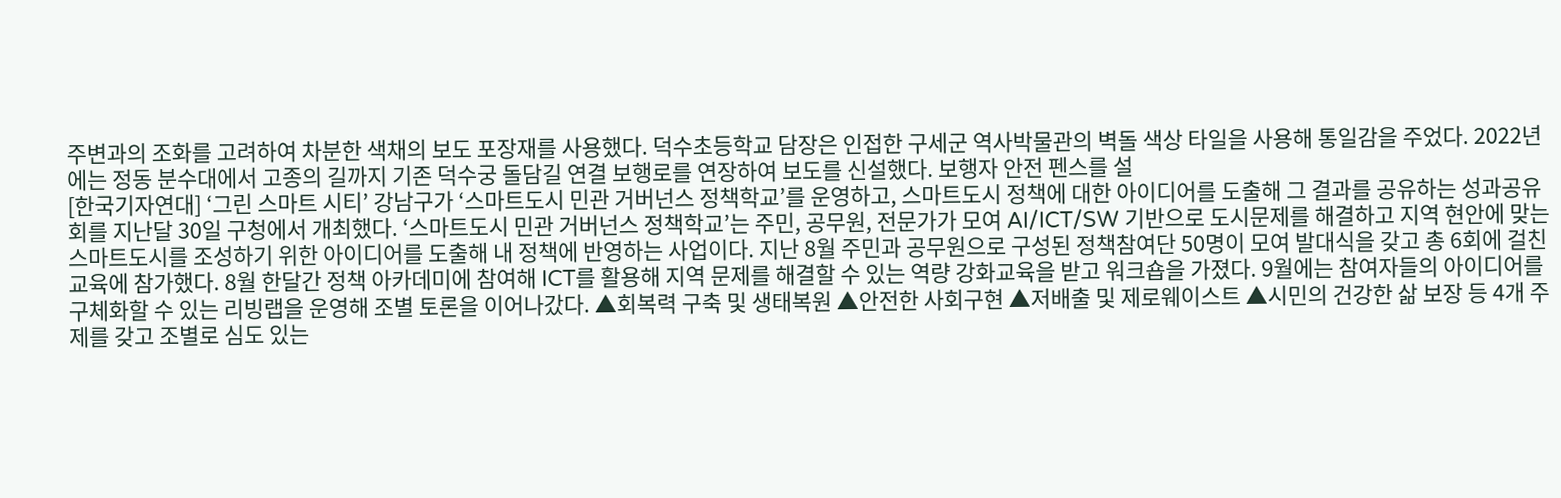주변과의 조화를 고려하여 차분한 색채의 보도 포장재를 사용했다. 덕수초등학교 담장은 인접한 구세군 역사박물관의 벽돌 색상 타일을 사용해 통일감을 주었다. 2022년에는 정동 분수대에서 고종의 길까지 기존 덕수궁 돌담길 연결 보행로를 연장하여 보도를 신설했다. 보행자 안전 펜스를 설
[한국기자연대] ‘그린 스마트 시티’ 강남구가 ‘스마트도시 민관 거버넌스 정책학교’를 운영하고, 스마트도시 정책에 대한 아이디어를 도출해 그 결과를 공유하는 성과공유회를 지난달 30일 구청에서 개최했다. ‘스마트도시 민관 거버넌스 정책학교’는 주민, 공무원, 전문가가 모여 AI/ICT/SW 기반으로 도시문제를 해결하고 지역 현안에 맞는 스마트도시를 조성하기 위한 아이디어를 도출해 내 정책에 반영하는 사업이다. 지난 8월 주민과 공무원으로 구성된 정책참여단 50명이 모여 발대식을 갖고 총 6회에 걸친 교육에 참가했다. 8월 한달간 정책 아카데미에 참여해 ICT를 활용해 지역 문제를 해결할 수 있는 역량 강화교육을 받고 워크숍을 가졌다. 9월에는 참여자들의 아이디어를 구체화할 수 있는 리빙랩을 운영해 조별 토론을 이어나갔다. ▲회복력 구축 및 생태복원 ▲안전한 사회구현 ▲저배출 및 제로웨이스트 ▲시민의 건강한 삶 보장 등 4개 주제를 갖고 조별로 심도 있는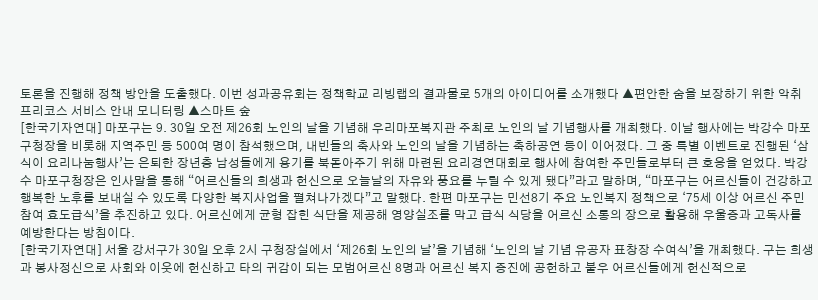토론을 진행해 정책 방안을 도출했다. 이번 성과공유회는 정책학교 리빙랩의 결과물로 5개의 아이디어를 소개했다 ▲편안한 숨을 보장하기 위한 악취 프리코스 서비스 안내 모니터링 ▲스마트 숲
[한국기자연대] 마포구는 9. 30일 오전 제26회 노인의 날을 기념해 우리마포복지관 주최로 노인의 날 기념행사를 개최했다. 이날 행사에는 박강수 마포구청장을 비롯해 지역주민 등 500여 명이 참석했으며, 내빈들의 축사와 노인의 날을 기념하는 축하공연 등이 이어졌다. 그 중 특별 이벤트로 진행된 ‘삼식이 요리나눔행사’는 은퇴한 장년층 남성들에게 용기를 북돋아주기 위해 마련된 요리경연대회로 행사에 참여한 주민들로부터 큰 호응을 얻었다. 박강수 마포구청장은 인사말을 통해 “어르신들의 희생과 헌신으로 오늘날의 자유와 풍요를 누릴 수 있게 됐다”라고 말하며, “마포구는 어르신들이 건강하고 행복한 노후를 보내실 수 있도록 다양한 복지사업을 펼쳐나가겠다”고 말했다. 한편 마포구는 민선8기 주요 노인복지 정책으로 ‘75세 이상 어르신 주민참여 효도급식’을 추진하고 있다. 어르신에게 균형 잡힌 식단을 제공해 영양실조를 막고 급식 식당을 어르신 소통의 장으로 활용해 우울증과 고독사를 예방한다는 방침이다.
[한국기자연대] 서울 강서구가 30일 오후 2시 구청장실에서 ‘제26회 노인의 날’을 기념해 ‘노인의 날 기념 유공자 표창장 수여식’을 개최했다. 구는 희생과 봉사정신으로 사회와 이웃에 헌신하고 타의 귀감이 되는 모범어르신 8명과 어르신 복지 증진에 공헌하고 불우 어르신들에게 헌신적으로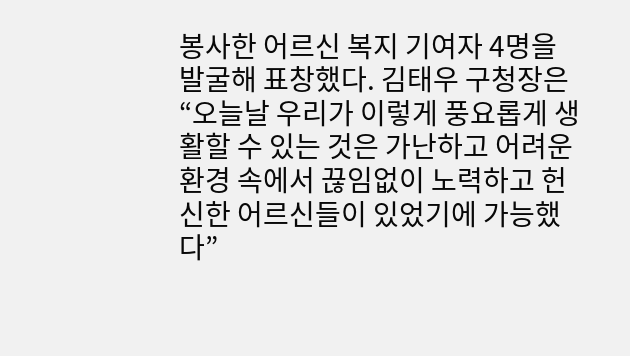봉사한 어르신 복지 기여자 4명을 발굴해 표창했다. 김태우 구청장은 “오늘날 우리가 이렇게 풍요롭게 생활할 수 있는 것은 가난하고 어려운 환경 속에서 끊임없이 노력하고 헌신한 어르신들이 있었기에 가능했다”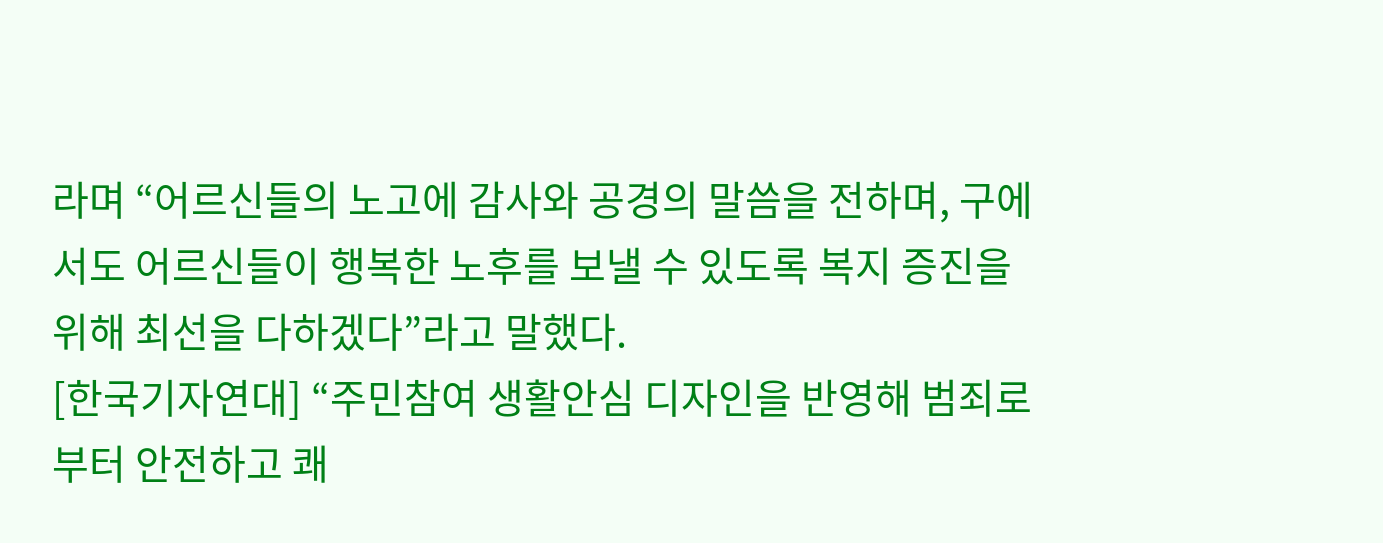라며 “어르신들의 노고에 감사와 공경의 말씀을 전하며, 구에서도 어르신들이 행복한 노후를 보낼 수 있도록 복지 증진을 위해 최선을 다하겠다”라고 말했다.
[한국기자연대] “주민참여 생활안심 디자인을 반영해 범죄로부터 안전하고 쾌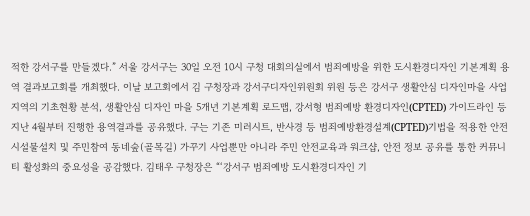적한 강서구를 만들겠다.” 서울 강서구는 30일 오전 10시 구청 대회의실에서 범죄예방을 위한 도시환경디자인 기본계획 용역 결과보고회를 개최했다. 이날 보고회에서 김 구청장과 강서구디자인위원회 위원 등은 강서구 생활안심 디자인마을 사업지역의 기초현황 분석, 생활안심 디자인 마을 5개년 기본계획 로드맵, 강서형 범죄예방 환경디자인(CPTED) 가이드라인 등 지난 4월부터 진행한 용역결과를 공유했다. 구는 기존 미러시트, 반사경 등 범죄예방환경설계(CPTED)기법을 적용한 안전 시설물설치 및 주민참여 동네숲(골목길) 가꾸기 사업뿐만 아니라 주민 안전교육과 워크샵, 안전 정보 공유를 통한 커뮤니티 활성화의 중요성을 공감했다. 김태우 구청장은 “‘강서구 범죄예방 도시환경디자인 기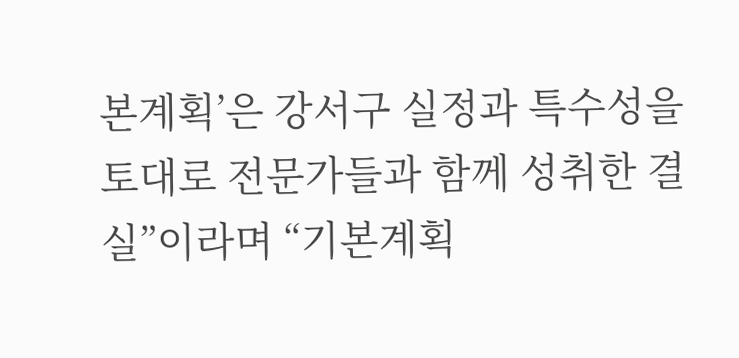본계획’은 강서구 실정과 특수성을 토대로 전문가들과 함께 성취한 결실”이라며 “기본계획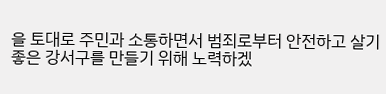을 토대로 주민과 소통하면서 범죄로부터 안전하고 살기 좋은 강서구를 만들기 위해 노력하겠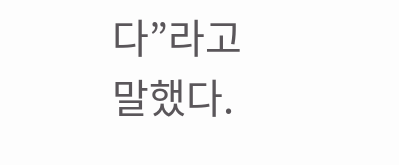다”라고 말했다.